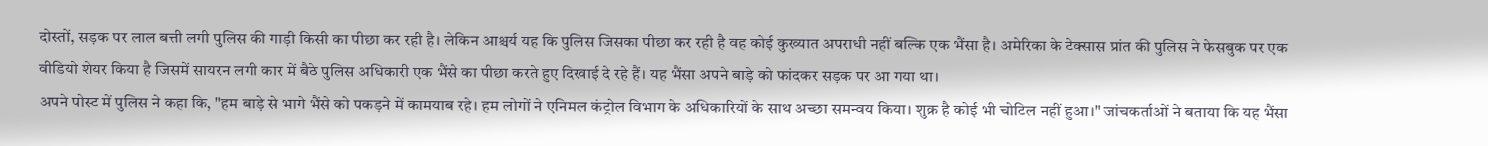दोस्तों, सड़क पर लाल बत्ती लगी पुलिस की गाड़ी किसी का पीछा कर रही है। लेकिन आश्चर्य यह कि पुलिस जिसका पीछा कर रही है वह कोई कुख्यात अपराधी नहीं बल्कि एक भैंसा है। अमेरिका के टेक्सास प्रांत की पुलिस ने फेसबुक पर एक वीडियो शेयर किया है जिसमें सायरन लगी कार में बैठे पुलिस अधिकारी एक भैंसे का पीछा करते हुए दिखाई दे रहे हैं। यह भैंसा अपने बाड़े को फांदकर सड़क पर आ गया था।
अपने पोस्ट में पुलिस ने कहा कि, "हम बाड़े से भागे भैंसे को पकड़ने में कामयाब रहे। हम लोगों ने एनिमल कंट्रोल विभाग के अधिकारियों के साथ अच्छा समन्वय किया। शुक्र है कोई भी चोटिल नहीं हुआ।" जांचकर्ताओं ने बताया कि यह भैंसा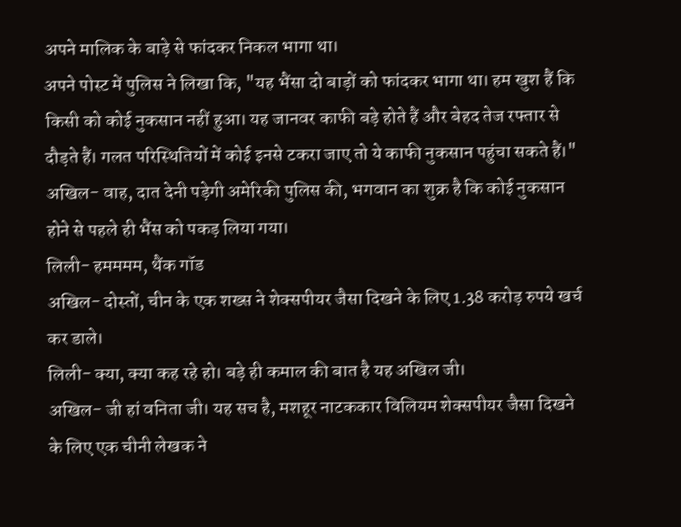अपने मालिक के बाड़े से फांदकर निकल भागा था।
अपने पोस्ट में पुलिस ने लिखा कि, "यह भैंसा दो बाड़ों को फांदकर भागा था। हम खुश हैं कि किसी को कोई नुकसान नहीं हुआ। यह जानवर काफी बड़े होते हैं और बेहद तेज रफ्तार से दौड़ते हैं। गलत परिस्थितियों में कोई इनसे टकरा जाए तो ये काफी नुकसान पहुंचा सकते हैं।"
अखिल- वाह, दात देनी पड़ेगी अमेरिकी पुलिस की, भगवान का शुक्र है कि कोई नुकसान होने से पहले ही भैंस को पकड़ लिया गया।
लिली- हमममम, थैंक गॉड
अखिल- दोस्तों, चीन के एक शख्स ने शेक्सपीयर जैसा दिखने के लिए 1.38 करोड़ रुपये खर्च कर डाले।
लिली- क्या, क्या कह रहे हो। बड़े ही कमाल की बात है यह अखिल जी।
अखिल- जी हां वनिता जी। यह सच है, मशहूर नाटककार विलियम शेक्सपीयर जैसा दिखने के लिए एक चीनी लेखक ने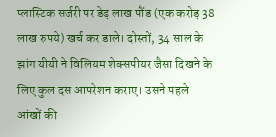प्लास्टिक सर्जरी पर डेढ़ लाख पौंड (एक करोड़ 38 लाख रुपये) खर्च कर डाले। दोस्तों, 34 साल के झांग यीयी ने विलियम शेक्सपीयर जैसा दिखने के लिए कुल दस आपरेशन कराए। उसने पहले आंखों की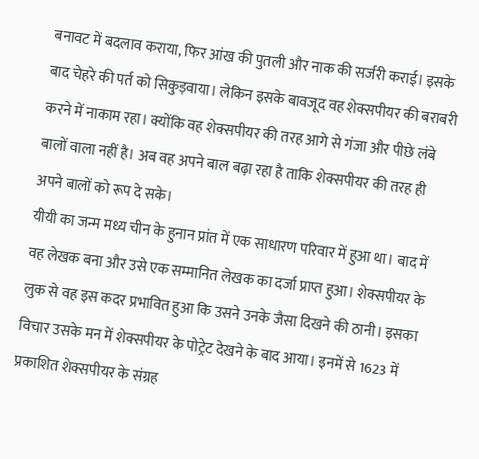बनावट में बदलाव कराया, फिर आंख की पुतली और नाक की सर्जरी कराई। इसके बाद चेहरे की पर्त को सिकुड़वाया। लेकिन इसके बावजूद वह शेक्सपीयर की बराबरी करने में नाकाम रहा। क्योंकि वह शेक्सपीयर की तरह आगे से गंजा और पीछे लंबे बालों वाला नहीं है। अब वह अपने बाल बढ़ा रहा है ताकि शेक्सपीयर की तरह ही अपने बालों को रूप दे सके।
यीयी का जन्म मध्य चीन के हुनान प्रांत में एक साधारण परिवार में हुआ था। बाद में वह लेखक बना और उसे एक सम्मानित लेखक का दर्जा प्राप्त हुआ। शेक्सपीयर के लुक से वह इस कदर प्रभावित हुआ कि उसने उनके जैसा दिखने की ठानी। इसका विचार उसके मन में शेक्सपीयर के पोट्रेट देखने के बाद आया। इनमें से 1623 में प्रकाशित शेक्सपीयर के संग्रह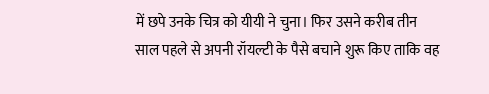में छपे उनके चित्र को यीयी ने चुना। फिर उसने करीब तीन साल पहले से अपनी रॉयल्टी के पैसे बचाने शुरू किए ताकि वह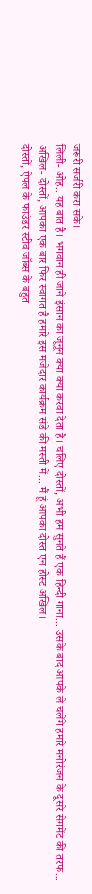जरूरी सर्जरी करा सके।
लिली- ओह.. यह बात है। भगवान ही जाने इंसान का जूनून क्या क्या करवा देता है। चलिए दोस्तों, अभी हम सुनते हैं एक हिन्दी गाना... उसके बाद आपके ले चलेंगे हमारे मनोरंजन के दूसरे सेगमेंट की तरफ...
अखिल- दोस्तों, आपका एक बार फिर स्वागत है हमारे इस मजेदार कार्यक्रम संडे की मस्ती में... मैं हूं आपका दोस्त एन होस्ट अखिल।
दोस्तों, ऐपल के फाउंडर स्टीव जॉब्स के बहुत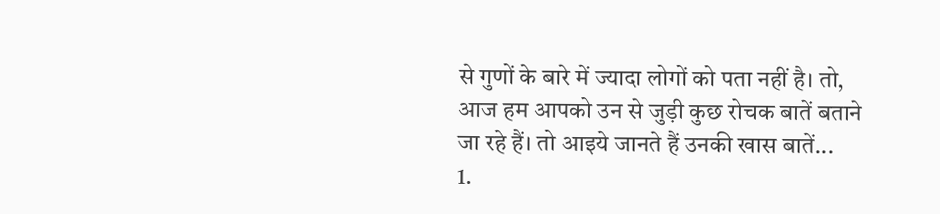से गुणों के बारे में ज्यादा लोगों को पता नहीं है। तो, आज हम आपको उन से जुड़ी कुछ रोचक बातें बताने जा रहे हैं। तो आइये जानते हैं उनकी खास बातें...
1.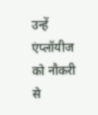उन्हें एंप्लॉयीज को नौकरी से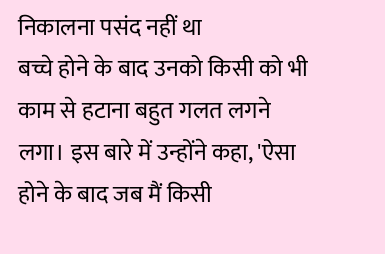निकालना पसंद नहीं था
बच्चे होने के बाद उनको किसी को भी काम से हटाना बहुत गलत लगने लगा। इस बारे में उन्होंने कहा, 'ऐसा होने के बाद जब मैं किसी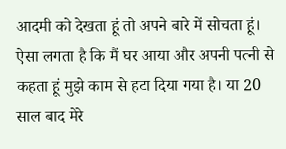आदमी को देखता हूं तो अपने बारे में सोचता हूं। ऐसा लगता है कि मैं घर आया और अपनी पत्नी से कहता हूं मुझे काम से हटा दिया गया है। या 20 साल बाद मेरे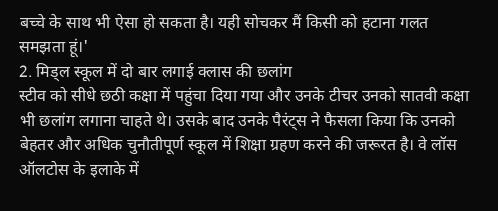बच्चे के साथ भी ऐसा हो सकता है। यही सोचकर मैं किसी को हटाना गलत समझता हूं।'
2. मिड्ल स्कूल में दो बार लगाई क्लास की छलांग
स्टीव को सीधे छठी कक्षा में पहुंचा दिया गया और उनके टीचर उनको सातवी कक्षा भी छलांग लगाना चाहते थे। उसके बाद उनके पैरंट्स ने फैसला किया कि उनको बेहतर और अधिक चुनौतीपूर्ण स्कूल में शिक्षा ग्रहण करने की जरूरत है। वे लॉस ऑलटोस के इलाके में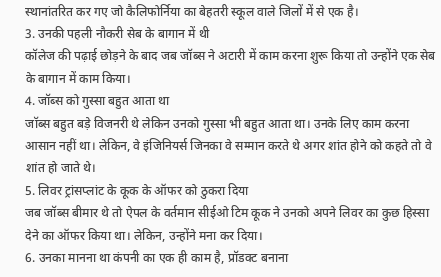स्थानांतरित कर गए जो कैलिफोर्निया का बेहतरी स्कूल वाले जिलों में से एक है।
3. उनकी पहली नौकरी सेब के बागान में थी
कॉलेज की पढ़ाई छोड़ने के बाद जब जॉब्स ने अटारी में काम करना शुरू किया तो उन्होंने एक सेब के बागान में काम किया।
4. जॉब्स को गुस्सा बहुत आता था
जॉब्स बहुत बड़े विजनरी थे लेकिन उनको गुस्सा भी बहुत आता था। उनके लिए काम करना आसान नहीं था। लेकिन, वे इंजिनियर्स जिनका वे सम्मान करते थे अगर शांत होने को कहते तो वे शांत हो जाते थे।
5. लिवर ट्रांसप्लांट के कूक के ऑफर को ठुकरा दिया
जब जॉब्स बीमार थे तो ऐपल के वर्तमान सीईओ टिम कूक ने उनको अपने लिवर का कुछ हिस्सा देने का ऑफर किया था। लेकिन, उन्होंने मना कर दिया।
6. उनका मानना था कंपनी का एक ही काम है, प्रॉडक्ट बनाना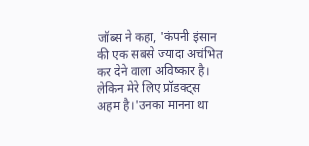जॉब्स ने कहा, 'कंपनी इंसान की एक सबसे ज्यादा अचंभित कर देने वाला अविष्कार है। लेकिन मेरे लिए प्रॉडक्ट्स अहम है।'उनका मानना था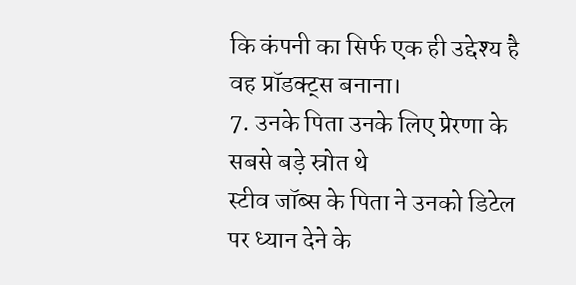कि कंपनी का सिर्फ एक ही उद्देश्य है वह प्रॉडक्ट्स बनाना।
7. उनके पिता उनके लिए प्रेरणा के सबसे बड़े स्रोत थे
स्टीव जॉब्स के पिता ने उनको डिटेल पर ध्यान देने के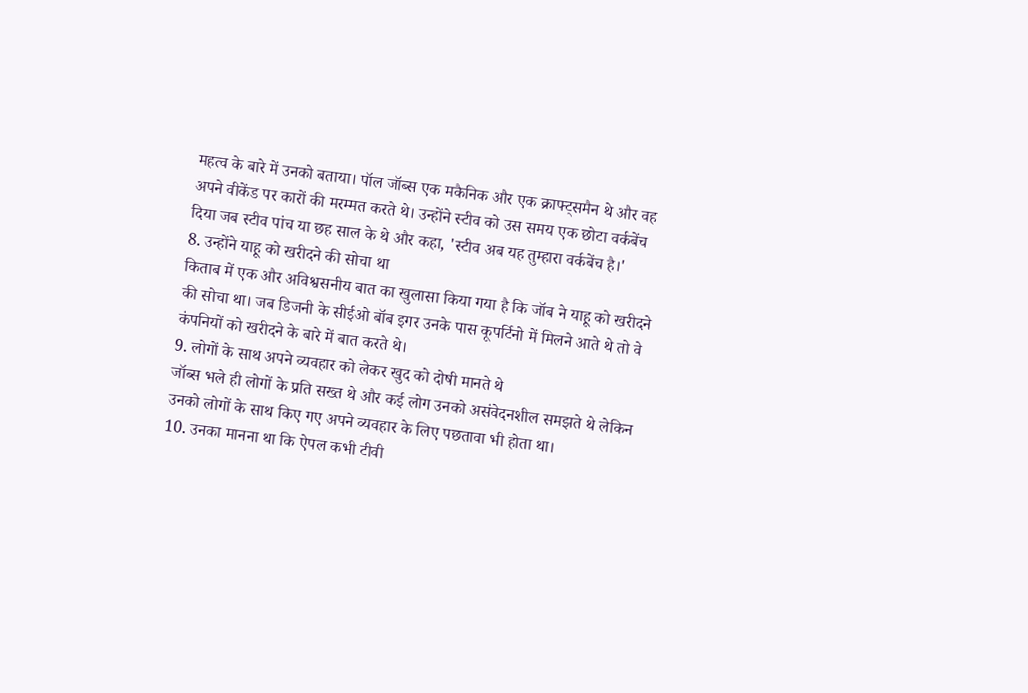महत्व के बारे में उनको बताया। पॉल जॉब्स एक मकैनिक और एक क्राफ्ट्समैन थे और वह अपने वीकेंड पर कारों की मरम्मत करते थे। उन्होंने स्टीव को उस समय एक छोटा वर्कबेंच दिया जब स्टीव पांच या छह साल के थे और कहा, 'स्टीव अब यह तुम्हारा वर्कबेंच है।'
8. उन्होंने याहू को खरीदने की सोचा था
किताब में एक और अविश्वसनीय बात का खुलासा किया गया है कि जॉब ने याहू को खरीदने की सोचा था। जब डिजनी के सीईओ बॉब इगर उनके पास कूपर्टिनो में मिलने आते थे तो वे कंपनियों को खरीदने के बारे में बात करते थे।
9. लोगों के साथ अपने व्यवहार को लेकर खुद को दोषी मानते थे
जॉब्स भले ही लोगों के प्रति सख्त थे और कई लोग उनको असंवेदनशील समझते थे लेकिन उनको लोगों के साथ किए गए अपने व्यवहार के लिए पछतावा भी होता था।
10. उनका मानना था कि ऐपल कभी टीवी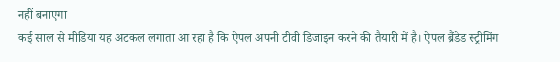नहीं बनाएगा
कई साल से मीडिया यह अटकल लगाता आ रहा है कि ऐपल अपनी टीवी डिजाइन करने की तैयारी में है। ऐपल ब्रैंडेड स्ट्रीमिंग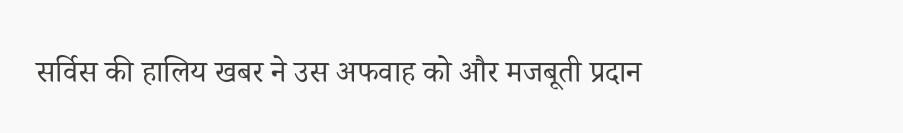सर्विस की हालिय खबर ने उस अफवाह को और मजबूती प्रदान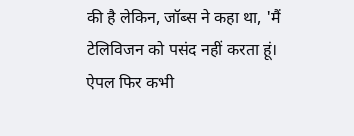की है लेकिन, जॉब्स ने कहा था, 'मैं टेलिविजन को पसंद नहीं करता हूं। ऐपल फिर कभी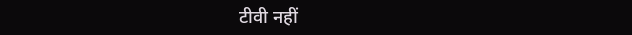टीवी नहीं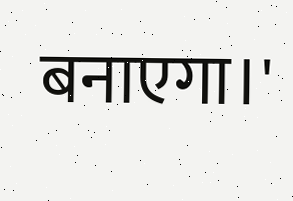बनाएगा।'